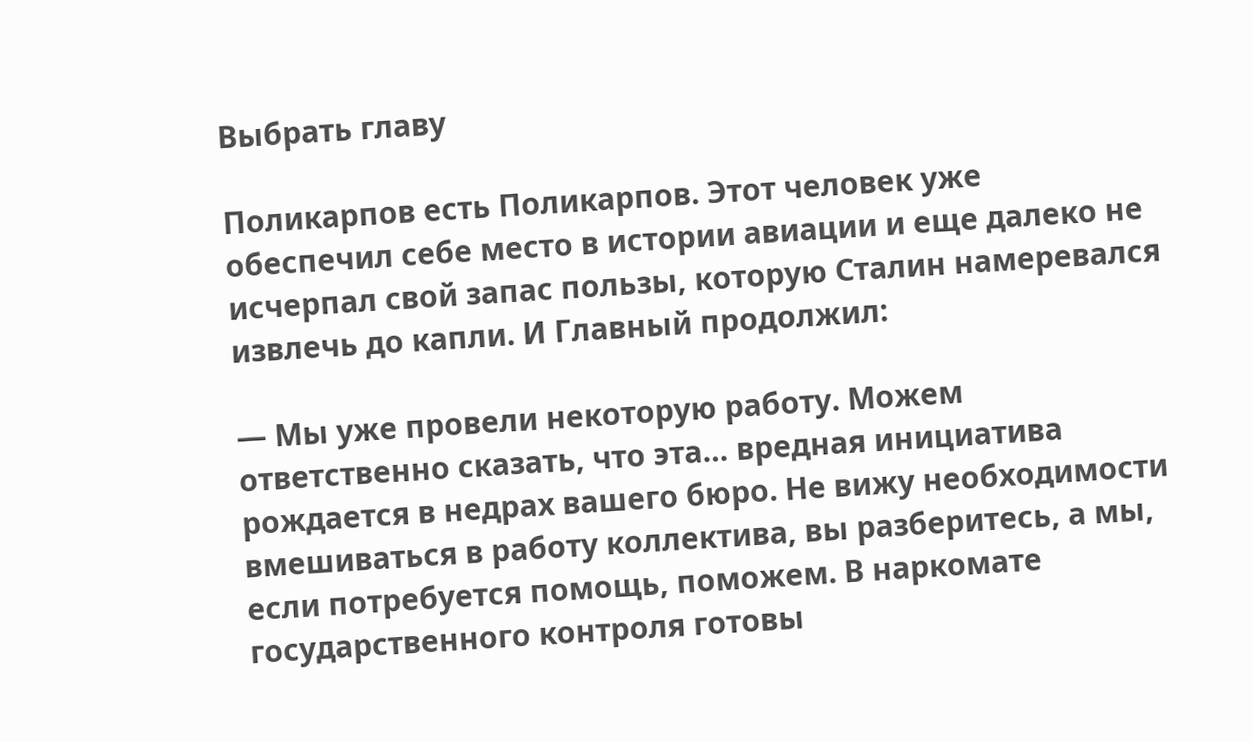Выбрать главу

Поликарпов есть Поликарпов. Этот человек уже обеспечил себе место в истории авиации и еще далеко не исчерпал свой запас пользы, которую Сталин намеревался извлечь до капли. И Главный продолжил:

— Мы уже провели некоторую работу. Можем ответственно сказать, что эта… вредная инициатива рождается в недрах вашего бюро. Не вижу необходимости вмешиваться в работу коллектива, вы разберитесь, а мы, если потребуется помощь, поможем. В наркомате государственного контроля готовы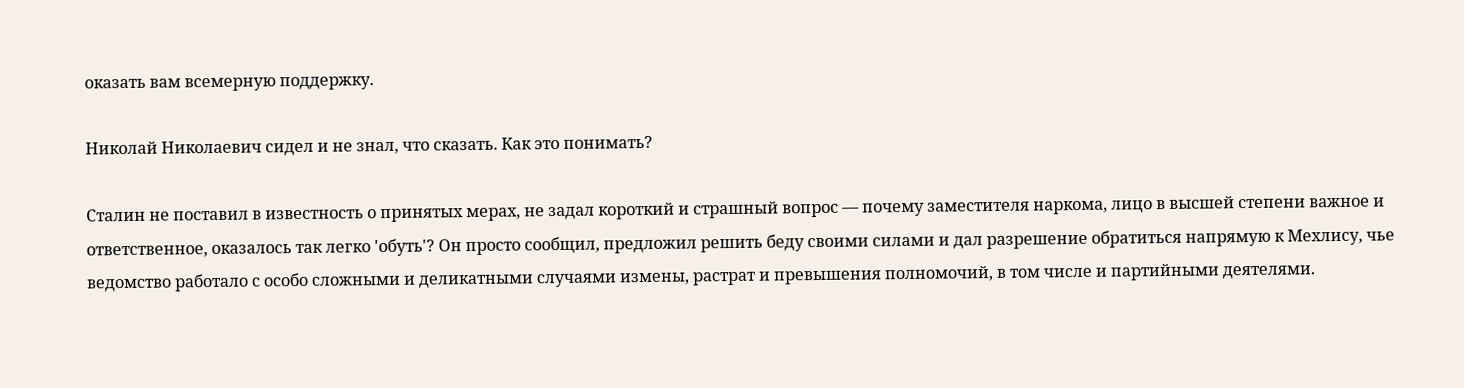оказать вам всемерную поддержку.

Николай Николаевич сидел и не знал, что сказать. Как это понимать?

Сталин не поставил в известность о принятых мерах, не задал короткий и страшный вопрос — почему заместителя наркома, лицо в высшей степени важное и ответственное, оказалось так легко 'обуть'? Он просто сообщил, предложил решить беду своими силами и дал разрешение обратиться напрямую к Мехлису, чье ведомство работало с особо сложными и деликатными случаями измены, растрат и превышения полномочий, в том числе и партийными деятелями.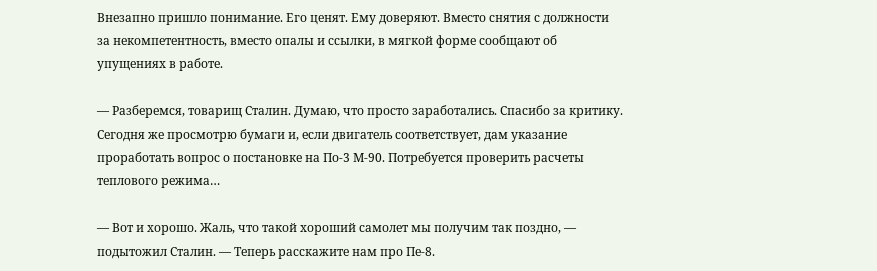Внезапно пришло понимание. Его ценят. Ему доверяют. Вместо снятия с должности за некомпетентность, вместо опалы и ссылки, в мягкой форме сообщают об упущениях в работе.

— Разберемся, товарищ Сталин. Думаю, что просто заработались. Спасибо за критику. Сегодня же просмотрю бумаги и, если двигатель соответствует, дам указание проработать вопрос о постановке на По-3 М-90. Потребуется проверить расчеты теплового режима…

— Вот и хорошо. Жаль, что такой хороший самолет мы получим так поздно, — подытожил Сталин. — Теперь расскажите нам про Пе-8.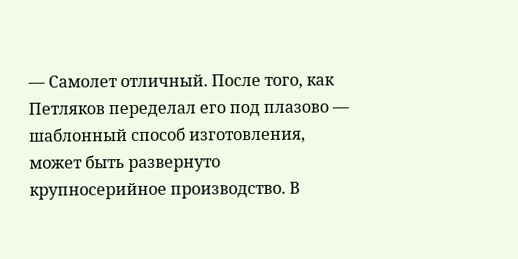— Самолет отличный. После того, как Петляков переделал его под плазово — шаблонный способ изготовления, может быть развернуто крупносерийное производство. В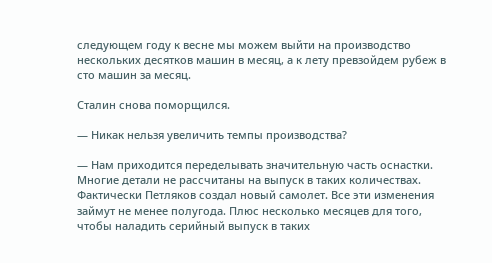следующем году к весне мы можем выйти на производство нескольких десятков машин в месяц, а к лету превзойдем рубеж в сто машин за месяц.

Сталин снова поморщился.

— Никак нельзя увеличить темпы производства?

— Нам приходится переделывать значительную часть оснастки. Многие детали не рассчитаны на выпуск в таких количествах. Фактически Петляков создал новый самолет. Все эти изменения займут не менее полугода. Плюс несколько месяцев для того, чтобы наладить серийный выпуск в таких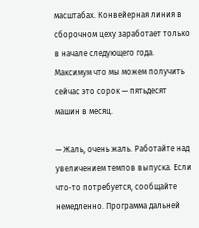масштабах. Конвейерная линия в сборочном цеху заработает только в начале следующего года. Максимум что мы можем получить сейчас это сорок — пятьдесят машин в месяц.

— Жаль, очень жаль. Работайте над увеличением темпов выпуска. Если что‑то потребуется, сообщайте немедленно. Программа дальней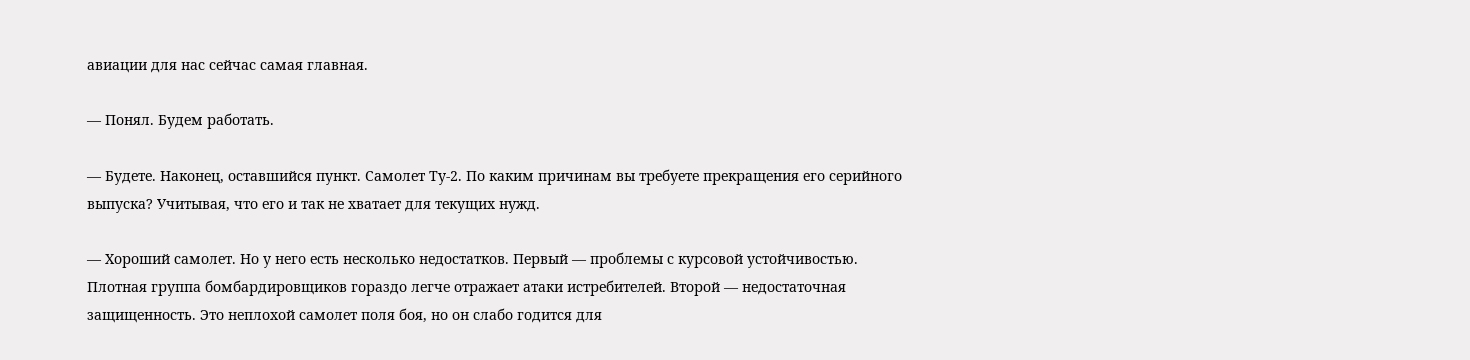авиации для нас сейчас самая главная.

— Понял. Будем работать.

— Будете. Наконец, оставшийся пункт. Самолет Ту-2. По каким причинам вы требуете прекращения его серийного выпуска? Учитывая, что его и так не хватает для текущих нужд.

— Хороший самолет. Но у него есть несколько недостатков. Первый — проблемы с курсовой устойчивостью. Плотная группа бомбардировщиков гораздо легче отражает атаки истребителей. Второй — недостаточная защищенность. Это неплохой самолет поля боя, но он слабо годится для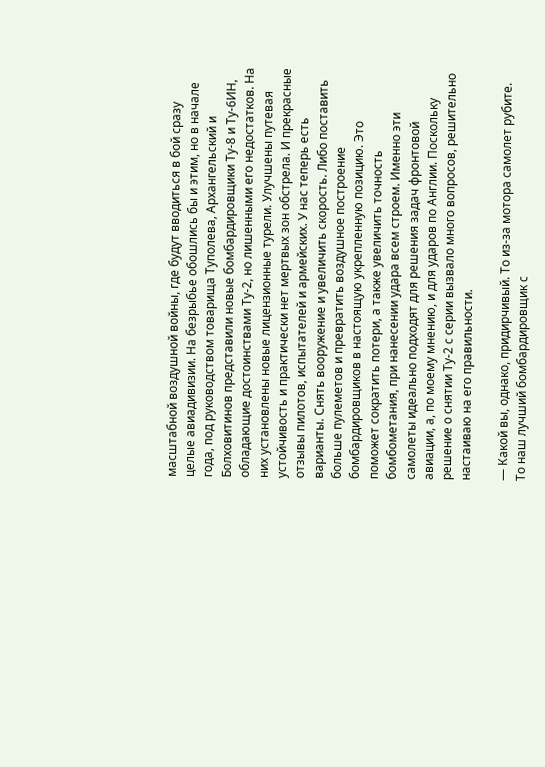масштабной воздушной войны, где будут вводиться в бой сразу целые авиадивизии. На безрыбье обошлись бы и этим, но в начале года, под руководством товарища Туполева, Архангельский и Болховитинов представили новые бомбардировщики Ту-8 и Ту-6ИН, обладающие достоинствами Ту-2, но лишенными его недостатков. На них установлены новые лицензионные турели. Улучшены путевая устойчивость и практически нет мертвых зон обстрела. И прекрасные отзывы пилотов, испытателей и армейских. У нас теперь есть варианты. Снять вооружение и увеличить скорость. Либо поставить больше пулеметов и превратить воздушное построение бомбардировщиков в настоящую укрепленную позицию. Это поможет сократить потери, а также увеличить точность бомбометания, при нанесении удара всем строем. Именно эти самолеты идеально подходят для решения задач фронтовой авиации, а, по моему мнению, и для ударов по Англии. Поскольку решение о снятии Ту-2 с серии вызвало много вопросов, решительно настаиваю на его правильности.

— Какой вы, однако, придирчивый. То из‑за мотора самолет рубите. То наш лучший бомбардировщик с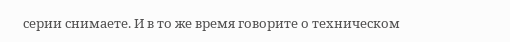серии снимаете. И в то же время говорите о техническом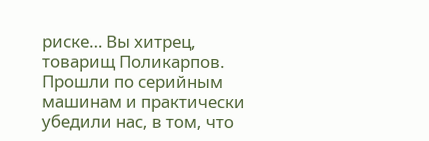риске… Вы хитрец, товарищ Поликарпов. Прошли по серийным машинам и практически убедили нас, в том, что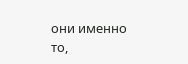они именно то,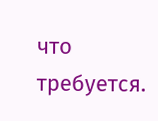что требуется.